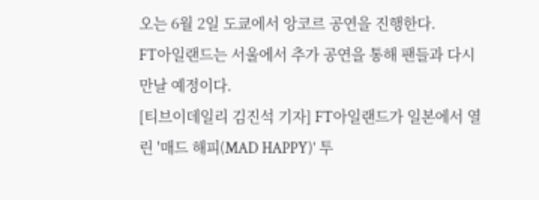오는 6월 2일 도쿄에서 앙코르 공연을 진행한다.
FT아일랜드는 서울에서 추가 공연을 통해 팬들과 다시 만날 예정이다.
[티브이데일리 김진석 기자] FT아일랜드가 일본에서 열린 '매드 해피(MAD HAPPY)' 투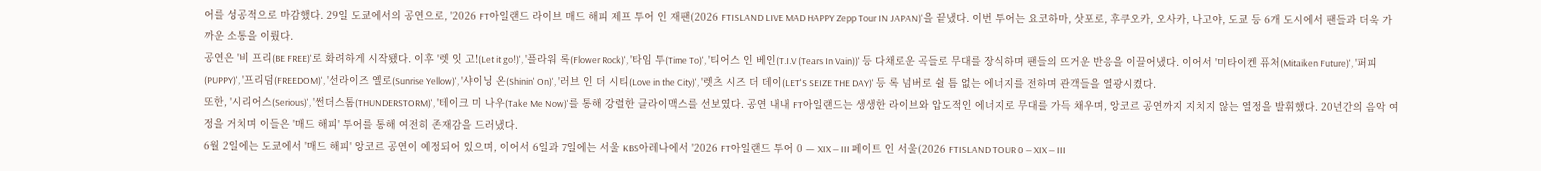어를 성공적으로 마감했다. 29일 도쿄에서의 공연으로, '2026 FT아일랜드 라이브 매드 해피 제프 투어 인 재팬(2026 FTISLAND LIVE MAD HAPPY Zepp Tour IN JAPAN)'을 끝냈다. 이번 투어는 요코하마, 삿포로, 후쿠오카, 오사카, 나고야, 도쿄 등 6개 도시에서 팬들과 더욱 가까운 소통을 이뤘다.
공연은 '비 프리(BE FREE)'로 화려하게 시작됐다. 이후 '렛 잇 고!(Let it go!)', '플라워 록(Flower Rock)', '타임 투(Time To)', '티어스 인 베인(T.I.V (Tears In Vain))' 등 다채로운 곡들로 무대를 장식하며 팬들의 뜨거운 반응을 이끌어냈다. 이어서 '미타이켄 퓨처(Mitaiken Future)', '퍼피(PUPPY)', '프리덤(FREEDOM)', '선라이즈 옐로(Sunrise Yellow)', '샤이닝 온(Shinin' On)', '러브 인 더 시티(Love in the City)', '렛츠 시즈 더 데이(LET'S SEIZE THE DAY)' 등 록 넘버로 쉴 틈 없는 에너지를 전하며 관객들을 열광시켰다.
또한, '시리어스(Serious)', '썬더스톰(THUNDERSTORM)', '테이크 미 나우(Take Me Now)'를 통해 강렬한 클라이맥스를 선보였다. 공연 내내 FT아일랜드는 생생한 라이브와 압도적인 에너지로 무대를 가득 채우며, 앙코르 공연까지 지치지 않는 열정을 발휘했다. 20년간의 음악 여정을 거치며 이들은 '매드 해피' 투어를 통해 여전히 존재감을 드러냈다.
6월 2일에는 도쿄에서 '매드 해피' 앙코르 공연이 예정되어 있으며, 이어서 6일과 7일에는 서울 KBS아레나에서 '2026 FT아일랜드 투어 0 — XIX — III 페이트 인 서울(2026 FTISLAND TOUR 0 — XIX — III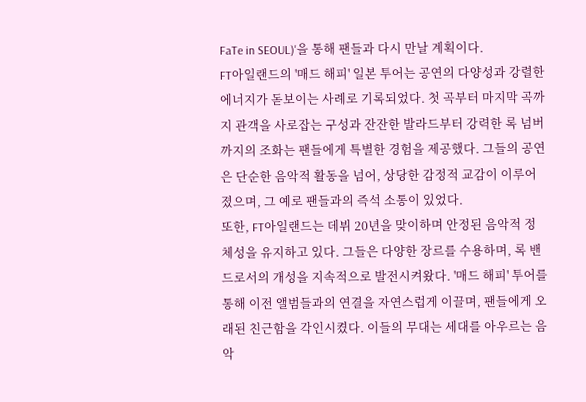FaTe in SEOUL)'을 통해 팬들과 다시 만날 계획이다.
FT아일랜드의 '매드 해피' 일본 투어는 공연의 다양성과 강렬한 에너지가 돋보이는 사례로 기록되었다. 첫 곡부터 마지막 곡까지 관객을 사로잡는 구성과 잔잔한 발라드부터 강력한 록 넘버까지의 조화는 팬들에게 특별한 경험을 제공했다. 그들의 공연은 단순한 음악적 활동을 넘어, 상당한 감정적 교감이 이루어졌으며, 그 예로 팬들과의 즉석 소통이 있었다.
또한, FT아일랜드는 데뷔 20년을 맞이하며 안정된 음악적 정체성을 유지하고 있다. 그들은 다양한 장르를 수용하며, 록 밴드로서의 개성을 지속적으로 발전시켜왔다. '매드 해피' 투어를 통해 이전 앨범들과의 연결을 자연스럽게 이끌며, 팬들에게 오래된 친근함을 각인시켰다. 이들의 무대는 세대를 아우르는 음악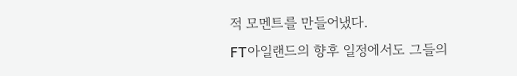적 모멘트를 만들어냈다.
FT아일랜드의 향후 일정에서도 그들의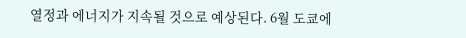열정과 에너지가 지속될 것으로 예상된다. 6월 도쿄에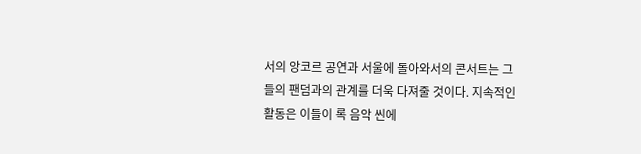서의 앙코르 공연과 서울에 돌아와서의 콘서트는 그들의 팬덤과의 관계를 더욱 다져줄 것이다. 지속적인 활동은 이들이 록 음악 씬에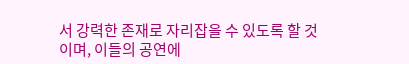서 강력한 존재로 자리잡을 수 있도록 할 것이며, 이들의 공연에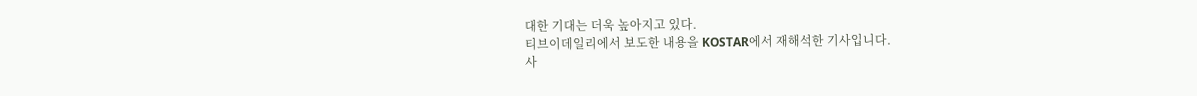대한 기대는 더욱 높아지고 있다.
티브이데일리에서 보도한 내용을 KOSTAR에서 재해석한 기사입니다.
사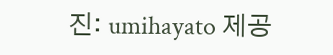진: umihayato 제공